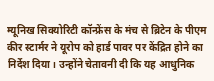म्यूनिख सिक्योरिटी कॉन्फ्रेंस के मंच से ब्रिटेन के पीएम कीर स्टार्मर ने यूरोप को हार्ड पावर पर केंद्रित होने का निर्देश दिया। उन्होंने चेतावनी दी कि यह आधुनिक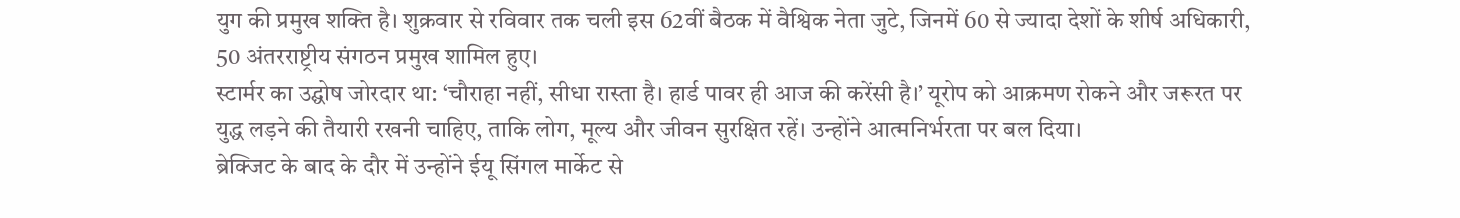युग की प्रमुख शक्ति है। शुक्रवार से रविवार तक चली इस 62वीं बैठक में वैश्विक नेता जुटे, जिनमें 60 से ज्यादा देशों के शीर्ष अधिकारी, 50 अंतरराष्ट्रीय संगठन प्रमुख शामिल हुए।
स्टार्मर का उद्घोष जोरदार था: ‘चौराहा नहीं, सीधा रास्ता है। हार्ड पावर ही आज की करेंसी है।’ यूरोप को आक्रमण रोकने और जरूरत पर युद्ध लड़ने की तैयारी रखनी चाहिए, ताकि लोग, मूल्य और जीवन सुरक्षित रहें। उन्होंने आत्मनिर्भरता पर बल दिया।
ब्रेक्जिट के बाद के दौर में उन्होंने ईयू सिंगल मार्केट से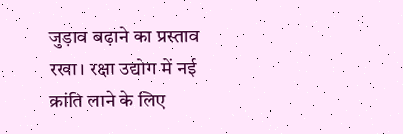जुड़ाव बढ़ाने का प्रस्ताव रखा। रक्षा उद्योग में नई क्रांति लाने के लिए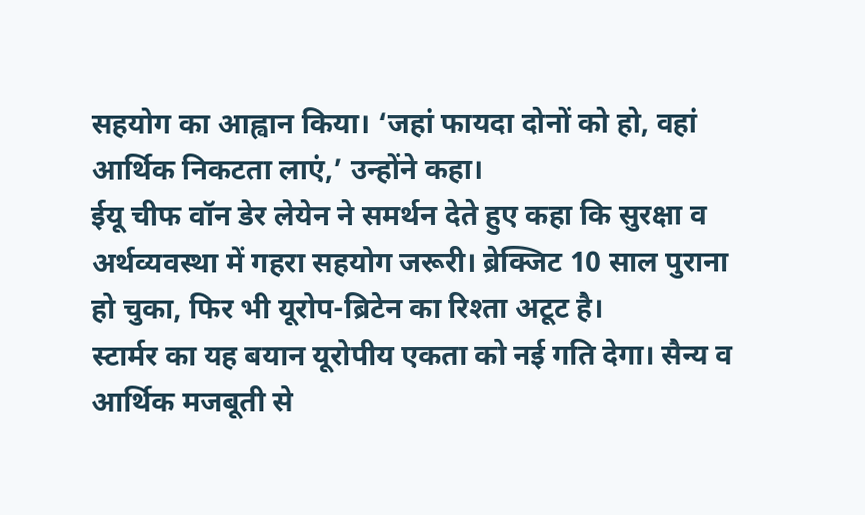सहयोग का आह्वान किया। ‘जहां फायदा दोनों को हो, वहां आर्थिक निकटता लाएं,’ उन्होंने कहा।
ईयू चीफ वॉन डेर लेयेन ने समर्थन देते हुए कहा कि सुरक्षा व अर्थव्यवस्था में गहरा सहयोग जरूरी। ब्रेक्जिट 10 साल पुराना हो चुका, फिर भी यूरोप-ब्रिटेन का रिश्ता अटूट है।
स्टार्मर का यह बयान यूरोपीय एकता को नई गति देगा। सैन्य व आर्थिक मजबूती से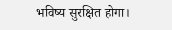भविष्य सुरक्षित होगा।